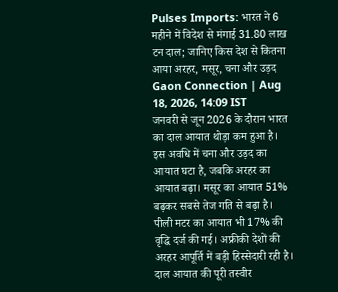Pulses Imports: भारत ने 6 महीने में विदेश से मंगाई 31.80 लाख टन दाल; जानिए किस देश से कितना आया अरहर, मसूर, चना और उड़द
Gaon Connection | Aug 18, 2026, 14:09 IST
जनवरी से जून 2026 के दौरान भारत का दाल आयात थोड़ा कम हुआ है। इस अवधि में चना और उड़द का आयात घटा है, जबकि अरहर का आयात बढ़ा। मसूर का आयात 51% बढ़कर सबसे तेज गति से बढ़ा है। पीली मटर का आयात भी 17% की वृद्धि दर्ज की गई। अफ्रीकी देशों की अरहर आपूर्ति में बड़ी हिस्सेदारी रही है।
दाल आयात की पूरी तस्वीर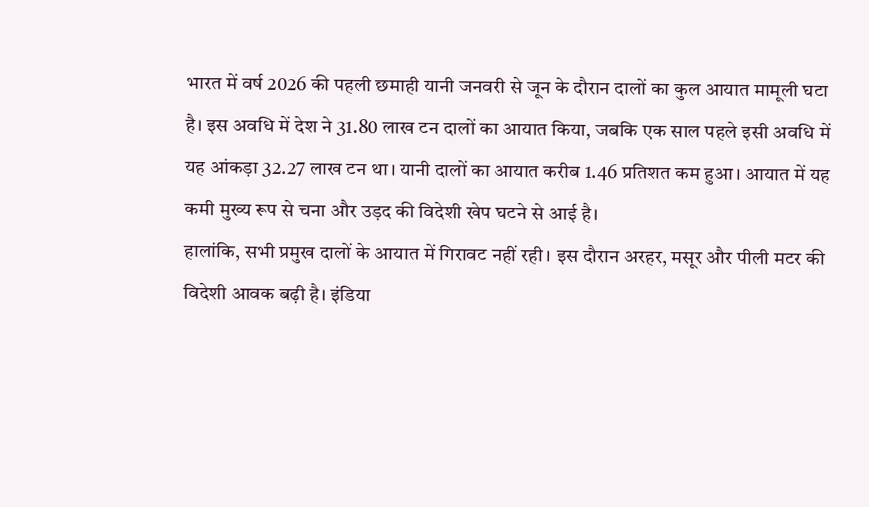भारत में वर्ष 2026 की पहली छमाही यानी जनवरी से जून के दौरान दालों का कुल आयात मामूली घटा है। इस अवधि में देश ने 31.80 लाख टन दालों का आयात किया, जबकि एक साल पहले इसी अवधि में यह आंकड़ा 32.27 लाख टन था। यानी दालों का आयात करीब 1.46 प्रतिशत कम हुआ। आयात में यह कमी मुख्य रूप से चना और उड़द की विदेशी खेप घटने से आई है।
हालांकि, सभी प्रमुख दालों के आयात में गिरावट नहीं रही। इस दौरान अरहर, मसूर और पीली मटर की विदेशी आवक बढ़ी है। इंडिया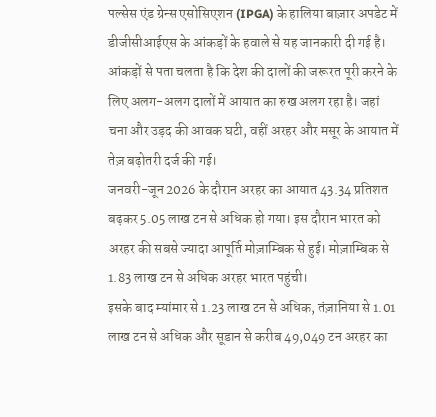पल्सेस एंड ग्रेन्स एसोसिएशन (IPGA) के हालिया बाज़ार अपडेट में डीजीसीआईएस के आंकड़ों के हवाले से यह जानकारी दी गई है। आंकड़ों से पता चलता है कि देश की दालों की जरूरत पूरी करने के लिए अलग-अलग दालों में आयात का रुख अलग रहा है। जहां चना और उड़द की आवक घटी, वहीं अरहर और मसूर के आयात में तेज़ बढ़ोतरी दर्ज की गई।
जनवरी-जून 2026 के दौरान अरहर का आयात 43.34 प्रतिशत बढ़कर 5.05 लाख टन से अधिक हो गया। इस दौरान भारत को अरहर की सबसे ज्यादा आपूर्ति मोज़ाम्बिक से हुई। मोज़ाम्बिक से 1.83 लाख टन से अधिक अरहर भारत पहुंची।
इसके बाद म्यांमार से 1.23 लाख टन से अधिक, तंज़ानिया से 1.01 लाख टन से अधिक और सूडान से करीब 49,049 टन अरहर का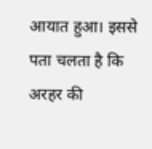आयात हुआ। इससे पता चलता है कि अरहर की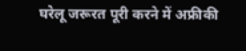घरेलू जरूरत पूरी करने में अफ्रीकी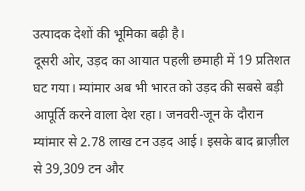उत्पादक देशों की भूमिका बढ़ी है।
दूसरी ओर, उड़द का आयात पहली छमाही में 19 प्रतिशत घट गया। म्यांमार अब भी भारत को उड़द की सबसे बड़ी आपूर्ति करने वाला देश रहा। जनवरी-जून के दौरान म्यांमार से 2.78 लाख टन उड़द आई। इसके बाद ब्राज़ील से 39,309 टन और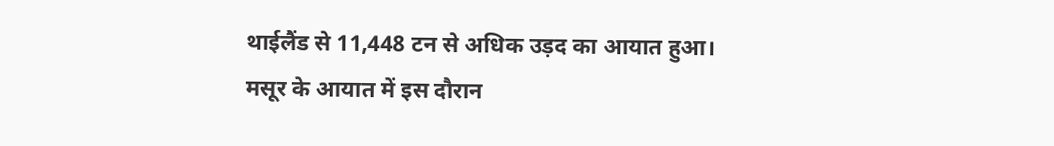थाईलैंड से 11,448 टन से अधिक उड़द का आयात हुआ।
मसूर के आयात में इस दौरान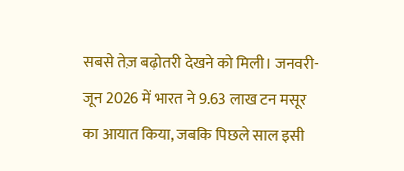सबसे तेज़ बढ़ोतरी देखने को मिली। जनवरी-जून 2026 में भारत ने 9.63 लाख टन मसूर का आयात किया, जबकि पिछले साल इसी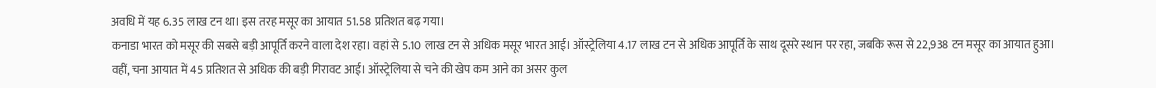अवधि में यह 6.35 लाख टन था। इस तरह मसूर का आयात 51.58 प्रतिशत बढ़ गया।
कनाडा भारत को मसूर की सबसे बड़ी आपूर्ति करने वाला देश रहा। वहां से 5.10 लाख टन से अधिक मसूर भारत आई। ऑस्ट्रेलिया 4.17 लाख टन से अधिक आपूर्ति के साथ दूसरे स्थान पर रहा, जबकि रूस से 22,938 टन मसूर का आयात हुआ।
वहीं, चना आयात में 45 प्रतिशत से अधिक की बड़ी गिरावट आई। ऑस्ट्रेलिया से चने की खेप कम आने का असर कुल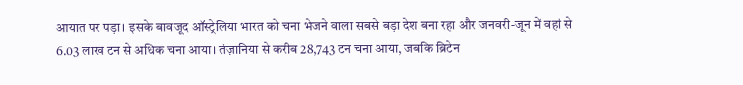आयात पर पड़ा। इसके बावजूद ऑस्ट्रेलिया भारत को चना भेजने वाला सबसे बड़ा देश बना रहा और जनवरी-जून में वहां से 6.03 लाख टन से अधिक चना आया। तंज़ानिया से करीब 28,743 टन चना आया, जबकि ब्रिटेन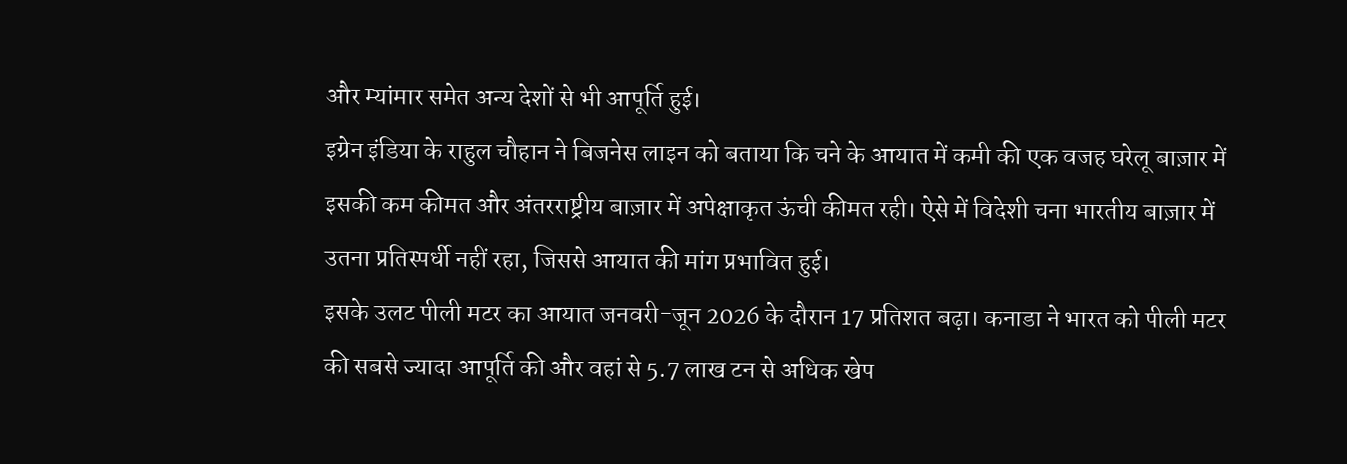और म्यांमार समेत अन्य देशों से भी आपूर्ति हुई।
इग्रेन इंडिया के राहुल चौहान ने बिजनेस लाइन को बताया कि चने के आयात में कमी की एक वजह घरेलू बाज़ार में इसकी कम कीमत और अंतरराष्ट्रीय बाज़ार में अपेक्षाकृत ऊंची कीमत रही। ऐसे में विदेशी चना भारतीय बाज़ार में उतना प्रतिस्पर्धी नहीं रहा, जिससे आयात की मांग प्रभावित हुई।
इसके उलट पीली मटर का आयात जनवरी-जून 2026 के दौरान 17 प्रतिशत बढ़ा। कनाडा ने भारत को पीली मटर की सबसे ज्यादा आपूर्ति की और वहां से 5.7 लाख टन से अधिक खेप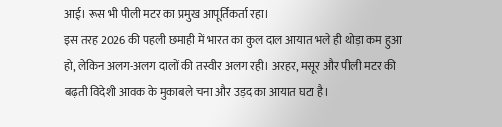आई। रूस भी पीली मटर का प्रमुख आपूर्तिकर्ता रहा।
इस तरह 2026 की पहली छमाही में भारत का कुल दाल आयात भले ही थोड़ा कम हुआ हो, लेकिन अलग-अलग दालों की तस्वीर अलग रही। अरहर, मसूर और पीली मटर की बढ़ती विदेशी आवक के मुकाबले चना और उड़द का आयात घटा है।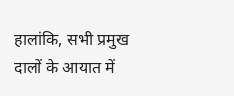हालांकि, सभी प्रमुख दालों के आयात में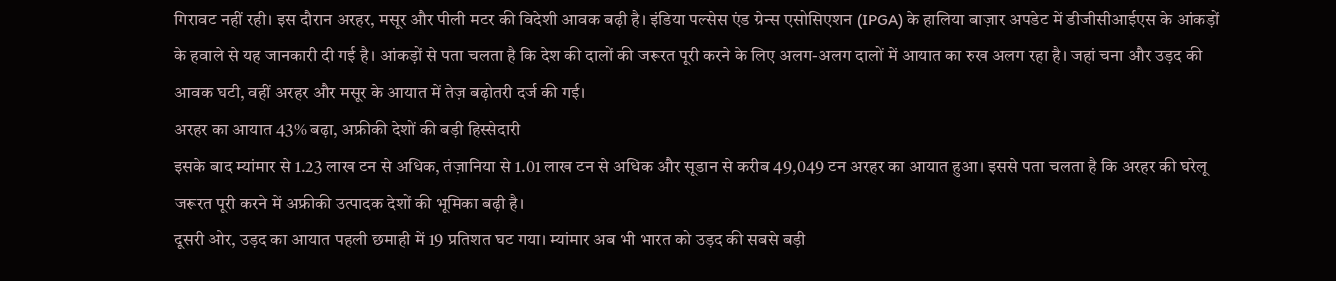गिरावट नहीं रही। इस दौरान अरहर, मसूर और पीली मटर की विदेशी आवक बढ़ी है। इंडिया पल्सेस एंड ग्रेन्स एसोसिएशन (IPGA) के हालिया बाज़ार अपडेट में डीजीसीआईएस के आंकड़ों के हवाले से यह जानकारी दी गई है। आंकड़ों से पता चलता है कि देश की दालों की जरूरत पूरी करने के लिए अलग-अलग दालों में आयात का रुख अलग रहा है। जहां चना और उड़द की आवक घटी, वहीं अरहर और मसूर के आयात में तेज़ बढ़ोतरी दर्ज की गई।
अरहर का आयात 43% बढ़ा, अफ्रीकी देशों की बड़ी हिस्सेदारी
इसके बाद म्यांमार से 1.23 लाख टन से अधिक, तंज़ानिया से 1.01 लाख टन से अधिक और सूडान से करीब 49,049 टन अरहर का आयात हुआ। इससे पता चलता है कि अरहर की घरेलू जरूरत पूरी करने में अफ्रीकी उत्पादक देशों की भूमिका बढ़ी है।
दूसरी ओर, उड़द का आयात पहली छमाही में 19 प्रतिशत घट गया। म्यांमार अब भी भारत को उड़द की सबसे बड़ी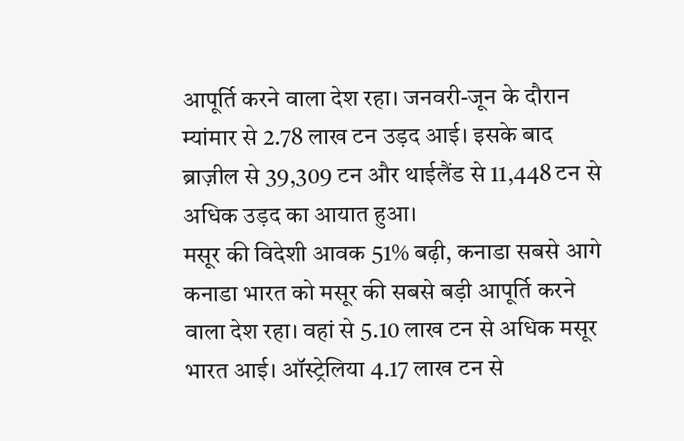आपूर्ति करने वाला देश रहा। जनवरी-जून के दौरान म्यांमार से 2.78 लाख टन उड़द आई। इसके बाद ब्राज़ील से 39,309 टन और थाईलैंड से 11,448 टन से अधिक उड़द का आयात हुआ।
मसूर की विदेशी आवक 51% बढ़ी, कनाडा सबसे आगे
कनाडा भारत को मसूर की सबसे बड़ी आपूर्ति करने वाला देश रहा। वहां से 5.10 लाख टन से अधिक मसूर भारत आई। ऑस्ट्रेलिया 4.17 लाख टन से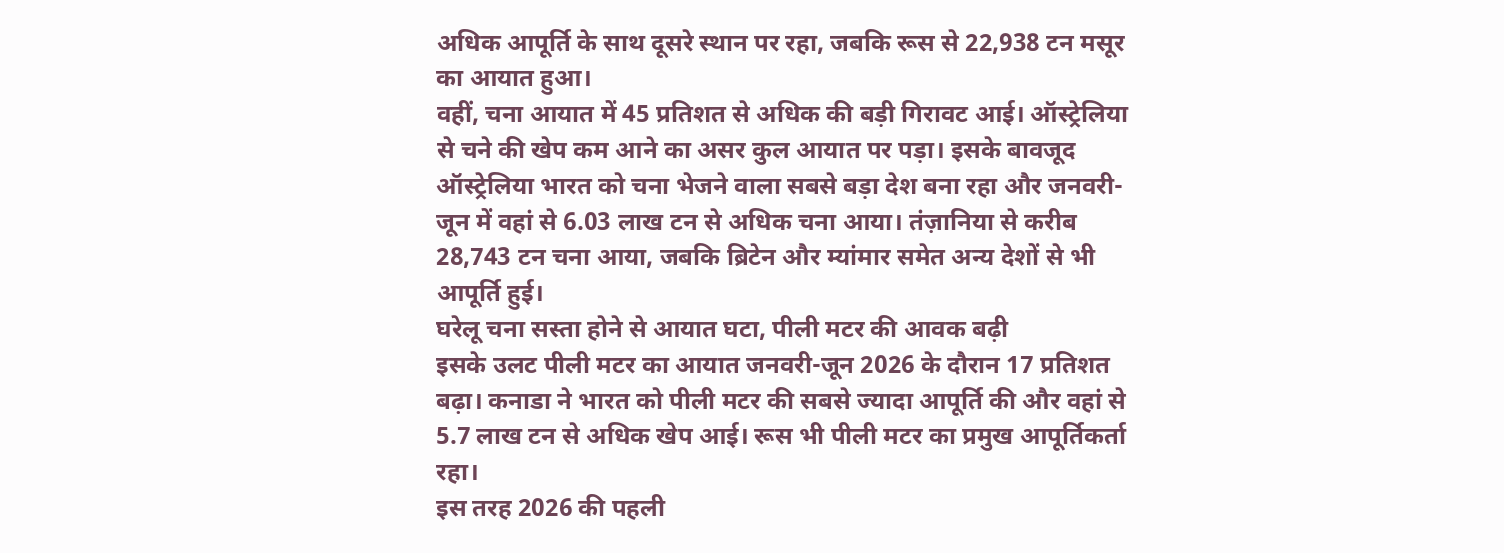अधिक आपूर्ति के साथ दूसरे स्थान पर रहा, जबकि रूस से 22,938 टन मसूर का आयात हुआ।
वहीं, चना आयात में 45 प्रतिशत से अधिक की बड़ी गिरावट आई। ऑस्ट्रेलिया से चने की खेप कम आने का असर कुल आयात पर पड़ा। इसके बावजूद ऑस्ट्रेलिया भारत को चना भेजने वाला सबसे बड़ा देश बना रहा और जनवरी-जून में वहां से 6.03 लाख टन से अधिक चना आया। तंज़ानिया से करीब 28,743 टन चना आया, जबकि ब्रिटेन और म्यांमार समेत अन्य देशों से भी आपूर्ति हुई।
घरेलू चना सस्ता होने से आयात घटा, पीली मटर की आवक बढ़ी
इसके उलट पीली मटर का आयात जनवरी-जून 2026 के दौरान 17 प्रतिशत बढ़ा। कनाडा ने भारत को पीली मटर की सबसे ज्यादा आपूर्ति की और वहां से 5.7 लाख टन से अधिक खेप आई। रूस भी पीली मटर का प्रमुख आपूर्तिकर्ता रहा।
इस तरह 2026 की पहली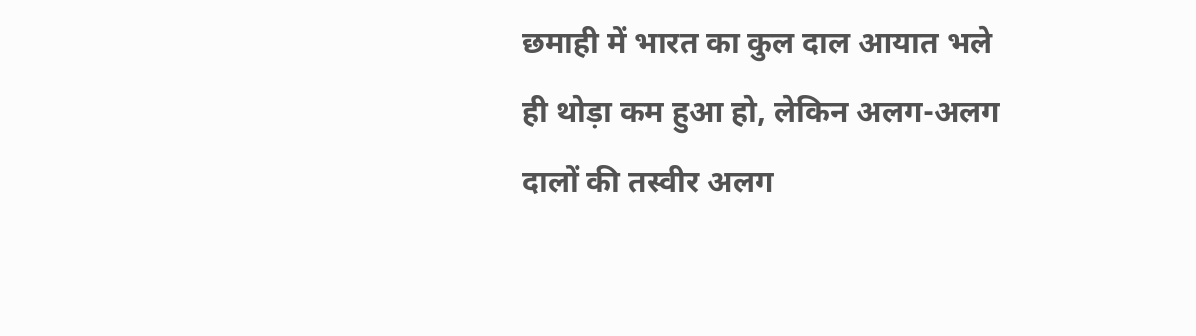छमाही में भारत का कुल दाल आयात भले ही थोड़ा कम हुआ हो, लेकिन अलग-अलग दालों की तस्वीर अलग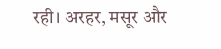रही। अरहर, मसूर और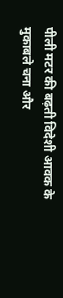पीली मटर की बढ़ती विदेशी आवक के मुकाबले चना और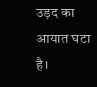उड़द का आयात घटा है।